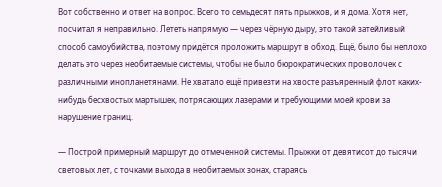Вот собственно и ответ на вопрос. Всего то семьдесят пять прыжков, и я дома. Хотя нет, посчитал я неправильно. Лететь напрямую — через чёрную дыру, это такой затейливый способ самоубийства, поэтому придётся проложить маршрут в обход. Ещё, было бы неплохо делать это через необитаемые системы, чтобы не было бюрократических проволочек с различными инопланетянами. Не хватало ещё привезти на хвосте разъяренный флот каких-нибудь бесхвостых мартышек, потрясающих лазерами и требующими моей крови за нарушение границ.

— Построй примерный маршрут до отмеченной системы. Прыжки от девятисот до тысячи световых лет, с точками выхода в необитаемых зонах, стараясь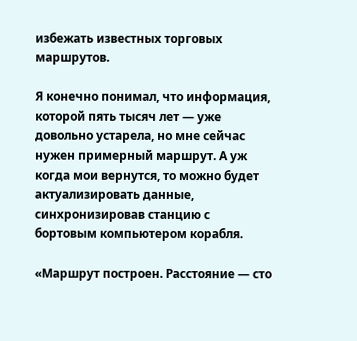избежать известных торговых маршрутов.

Я конечно понимал, что информация, которой пять тысяч лет — уже довольно устарела, но мне сейчас нужен примерный маршрут. А уж когда мои вернутся, то можно будет актуализировать данные, синхронизировав станцию с бортовым компьютером корабля.

«Маршрут построен. Расстояние — сто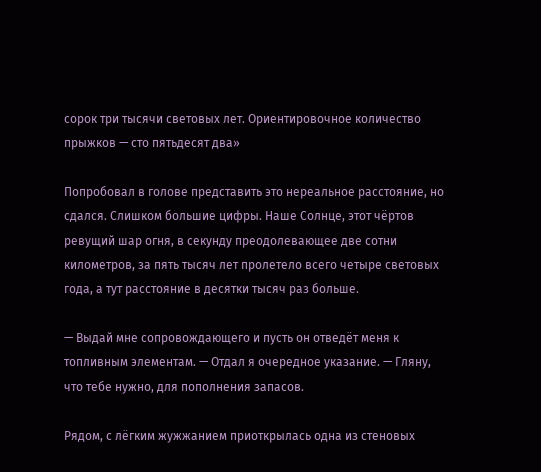сорок три тысячи световых лет. Ориентировочное количество прыжков — сто пятьдесят два»

Попробовал в голове представить это нереальное расстояние, но сдался. Слишком большие цифры. Наше Солнце, этот чёртов ревущий шар огня, в секунду преодолевающее две сотни километров, за пять тысяч лет пролетело всего четыре световых года, а тут расстояние в десятки тысяч раз больше.

— Выдай мне сопровождающего и пусть он отведёт меня к топливным элементам. — Отдал я очередное указание. — Гляну, что тебе нужно, для пополнения запасов.

Рядом, с лёгким жужжанием приоткрылась одна из стеновых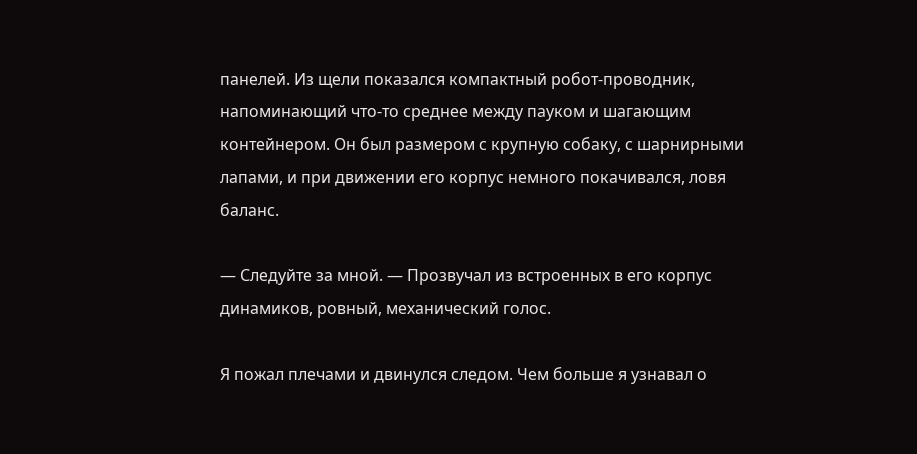панелей. Из щели показался компактный робот-проводник, напоминающий что-то среднее между пауком и шагающим контейнером. Он был размером с крупную собаку, с шарнирными лапами, и при движении его корпус немного покачивался, ловя баланс.

— Следуйте за мной. — Прозвучал из встроенных в его корпус динамиков, ровный, механический голос.

Я пожал плечами и двинулся следом. Чем больше я узнавал о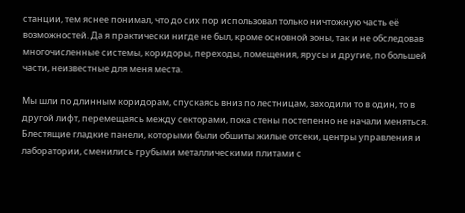станции, тем яснее понимал, что до сих пор использовал только ничтожную часть её возможностей. Да я практически нигде не был, кроме основной зоны, так и не обследовав многочисленные системы, коридоры, переходы, помещения, ярусы и другие, по большей части, неизвестные для меня места.

Мы шли по длинным коридорам, спускаясь вниз по лестницам, заходили то в один, то в другой лифт, перемещаясь между секторами, пока стены постепенно не начали меняться. Блестящие гладкие панели, которыми были обшиты жилые отсеки, центры управления и лаборатории, сменились грубыми металлическими плитами с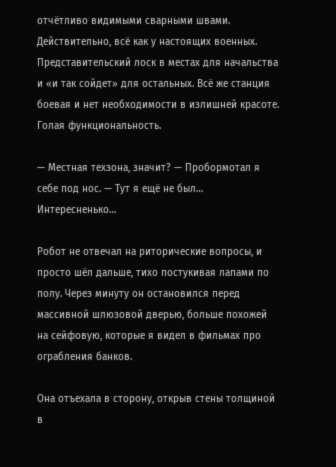отчётливо видимыми сварными швами. Действительно, всё как у настоящих военных. Представительский лоск в местах для начальства и «и так сойдет» для остальных. Всё же станция боевая и нет необходимости в излишней красоте. Голая функциональность.

— Местная техзона, значит? — Пробормотал я себе под нос. — Тут я ещё не был… Интересненько…

Робот не отвечал на риторические вопросы, и просто шёл дальше, тихо постукивая лапами по полу. Через минуту он остановился перед массивной шлюзовой дверью, больше похожей на сейфовую, которые я видел в фильмах про ограбления банков.

Она отъехала в сторону, открыв стены толщиной в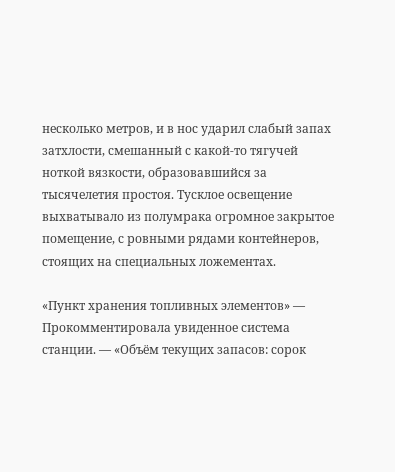несколько метров, и в нос ударил слабый запах затхлости, смешанный с какой-то тягучей ноткой вязкости, образовавшийся за тысячелетия простоя. Тусклое освещение выхватывало из полумрака огромное закрытое помещение, с ровными рядами контейнеров, стоящих на специальных ложементах.

«Пункт хранения топливных элементов» — Прокомментировала увиденное система станции. — «Объём текущих запасов: сорок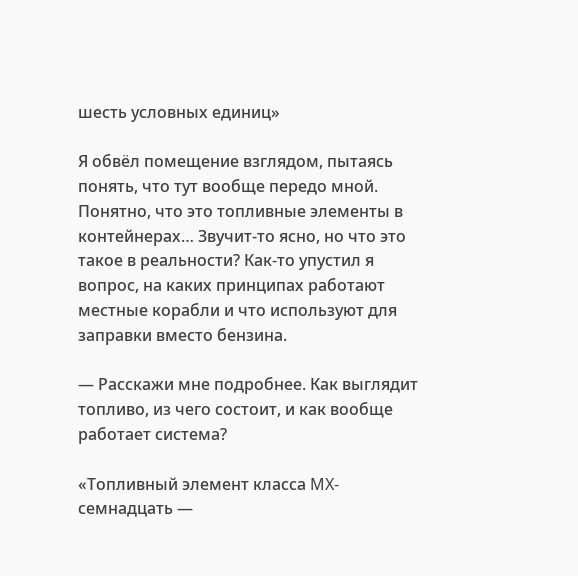шесть условных единиц»

Я обвёл помещение взглядом, пытаясь понять, что тут вообще передо мной. Понятно, что это топливные элементы в контейнерах… Звучит-то ясно, но что это такое в реальности? Как-то упустил я вопрос, на каких принципах работают местные корабли и что используют для заправки вместо бензина.

— Расскажи мне подробнее. Как выглядит топливо, из чего состоит, и как вообще работает система?

«Топливный элемент класса MX-семнадцать —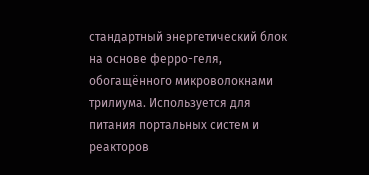стандартный энергетический блок на основе ферро-геля, обогащённого микроволокнами трилиума. Используется для питания портальных систем и реакторов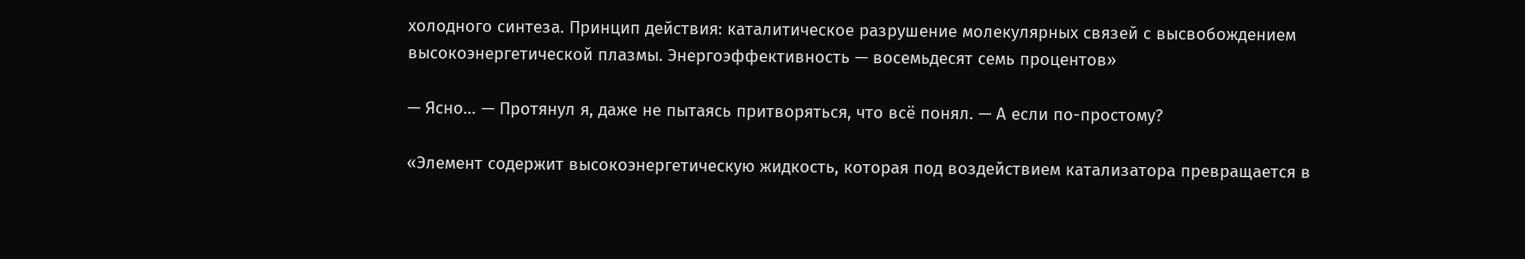холодного синтеза. Принцип действия: каталитическое разрушение молекулярных связей с высвобождением высокоэнергетической плазмы. Энергоэффективность — восемьдесят семь процентов»

— Ясно… — Протянул я, даже не пытаясь притворяться, что всё понял. — А если по-простому?

«Элемент содержит высокоэнергетическую жидкость, которая под воздействием катализатора превращается в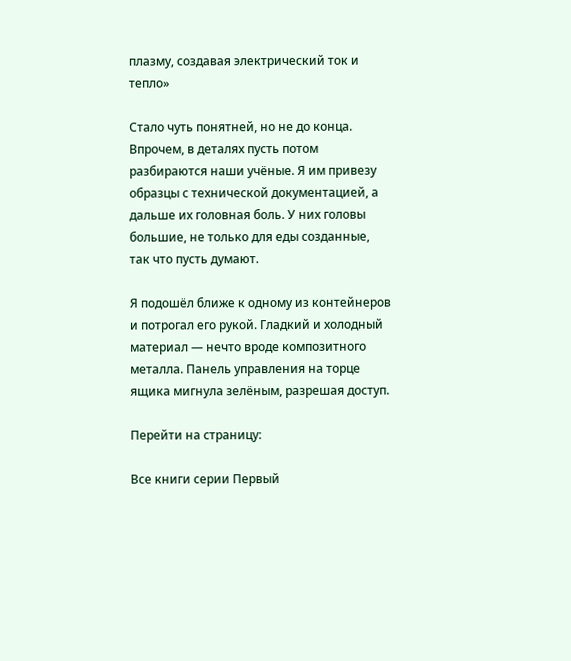плазму, создавая электрический ток и тепло»

Стало чуть понятней, но не до конца. Впрочем, в деталях пусть потом разбираются наши учёные. Я им привезу образцы с технической документацией, а дальше их головная боль. У них головы большие, не только для еды созданные, так что пусть думают.

Я подошёл ближе к одному из контейнеров и потрогал его рукой. Гладкий и холодный материал — нечто вроде композитного металла. Панель управления на торце ящика мигнула зелёным, разрешая доступ.

Перейти на страницу:

Все книги серии Первый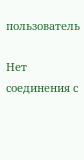пользователь

Нет соединения с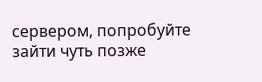сервером, попробуйте зайти чуть позже